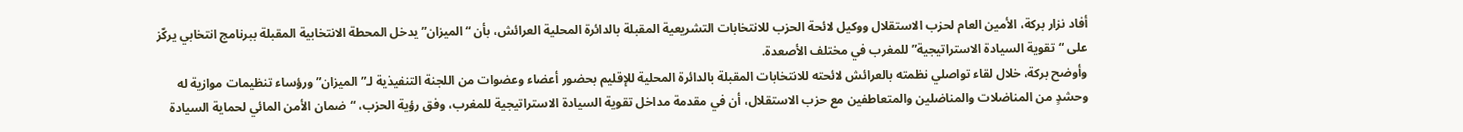أفاد نزار بركة، الأمين العام لحزب الاستقلال ووكيل لائحة الحزب للانتخابات التشريعية المقبلة بالدائرة المحلية العرائش، بأن “الميزان” يدخل المحطة الانتخابية المقبلة ببرنامج انتخابي يركّز على “تقوية السيادة الاستراتيجية” للمغرب في مختلف الأصعدة.
وأوضح بركة، خلال لقاء تواصلي نظمته بالعرائش لائحته للانتخابات المقبلة بالدائرة المحلية للإقليم بحضور أعضاء وعضوات من اللجنة التنفيذية لـ”الميزان” ورؤساء تنظيمات موازية له وحشدٍ من المناضلات والمناضلين والمتعاطفين مع حزب الاستقلال، أن في مقدمة مداخل تقوية السيادة الاستراتيجية للمغرب، وفق رؤية الحزب، “ضمان الأمن المائي لحماية السيادة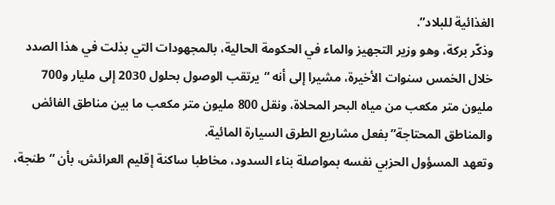الغذائية للبلاد”.
وذكّر بركة، وهو وزير التجهيز والماء في الحكومة الحالية، بالمجهودات التي بذلت في هذا الصدد خلال الخمس سنوات الأخيرة، مشيرا إلى أنه “يرتقب الوصول بحلول 2030 إلى مليار و700 مليون متر مكعب من مياه البحر المحلاة، ونقل 800 مليون متر مكعب ما بين مناطق الفائض والمناطق المحتاجة” بفعل مشاريع الطرق السيارة المائية.
وتعهد المسؤول الحزبي نفسه بمواصلة بناء السدود، مخاطبا ساكنة إقليم العرائش، بأن “طنجة،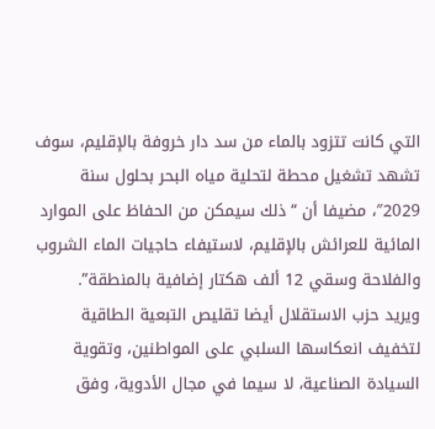التي كانت تتزود بالماء من سد دار خروفة بالإقليم، سوف تشهد تشغيل محطة لتحلية مياه البحر بحلول سنة 2029″، مضيفا أن “ذلك سيمكن من الحفاظ على الموارد المائية للعرائش بالإقليم، لاستيفاء حاجيات الماء الشروب والفلاحة وسقي 12 ألف هكتار إضافية بالمنطقة”.
ويريد حزب الاستقلال أيضا تقليص التبعية الطاقية لتخفيف انعكاسها السلبي على المواطنين، وتقوية السيادة الصناعية، لا سيما في مجال الأدوية، وفق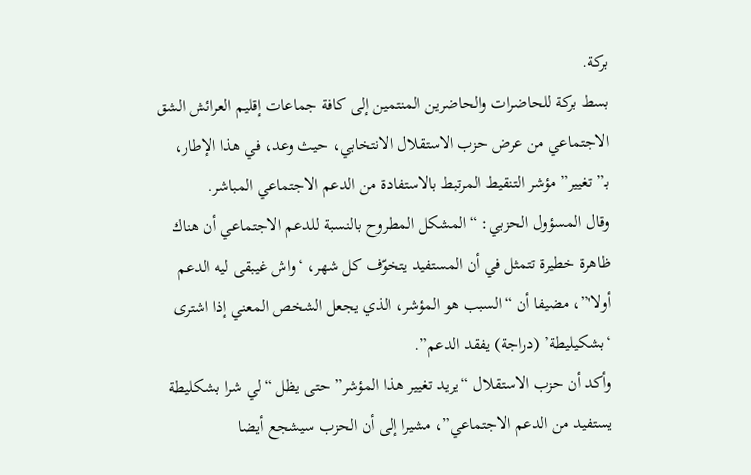بركة.
بسط بركة للحاضرات والحاضرين المنتمين إلى كافة جماعات إقليم العرائش الشق الاجتماعي من عرض حزب الاستقلال الانتخابي، حيث وعد، في هذا الإطار، بـ”تغيير” مؤشر التنقيط المرتبط بالاستفادة من الدعم الاجتماعي المباشر.
وقال المسؤول الحزبي: “المشكل المطروح بالنسبة للدعم الاجتماعي أن هناك ظاهرة خطيرة تتمثل في أن المستفيد يتخوّف كل شهر، ‘واش غيبقى ليه الدعم أولا'”، مضيفا أن “السبب هو المؤشر، الذي يجعل الشخص المعني إذا اشترى ‘بشكيليطة’ (دراجة) يفقد الدعم”.
وأكد أن حزب الاستقلال “يريد تغيير هذا المؤشر” حتى يظل “لي شرا بشكليطة يستفيد من الدعم الاجتماعي”، مشيرا إلى أن الحزب سيشجع أيضا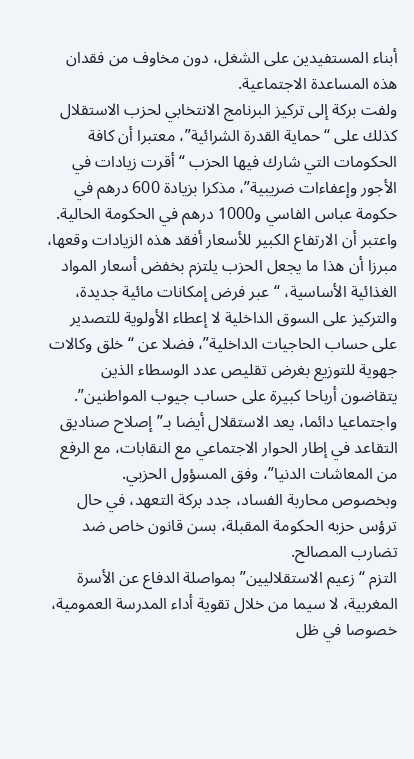أبناء المستفيدين على الشغل، دون مخاوف من فقدان هذه المساعدة الاجتماعية.
ولفت بركة إلى تركيز البرنامج الانتخابي لحزب الاستقلال كذلك على “حماية القدرة الشرائية”، معتبرا أن كافة الحكومات التي شارك فيها الحزب “أقرت زيادات في الأجور وإعفاءات ضريبية”، مذكرا بزيادة 600 درهم في حكومة عباس الفاسي و1000 درهم في الحكومة الحالية.
واعتبر أن الارتفاع الكبير للأسعار أفقد هذه الزيادات وقعها، مبرزا أن هذا ما يجعل الحزب يلتزم بخفض أسعار المواد الغذائية الأساسية، “عبر فرض إمكانات مائية جديدة، والتركيز على السوق الداخلية لا إعطاء الأولوية للتصدير على حساب الحاجيات الداخلية”، فضلا عن “خلق وكالات جهوية للتوزيع بغرض تقليص عدد الوسطاء الذين يتقاضون أرباحا كبيرة على حساب جيوب المواطنين”.
واجتماعيا دائما، يعد الاستقلال أيضا بـ”إصلاح صناديق التقاعد في إطار الحوار الاجتماعي مع النقابات، مع الرفع من المعاشات الدنيا”، وفق المسؤول الحزبي.
وبخصوص محاربة الفساد، جدد بركة التعهد، في حال ترؤس حزبه الحكومة المقبلة، بسن قانون خاص ضد تضارب المصالح.
التزم “زعيم الاستقلاليين” بمواصلة الدفاع عن الأسرة المغربية، لا سيما من خلال تقوية أداء المدرسة العمومية، خصوصا في ظل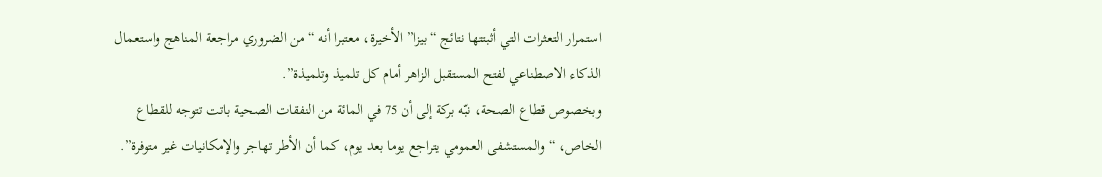استمرار التعثرات التي أثبتتها نتائج “بيزا” الأخيرة، معتبرا أنه “من الضروري مراجعة المناهج واستعمال الذكاء الاصطناعي لفتح المستقبل الزاهر أمام كل تلميذ وتلميذة”.
وبخصوص قطاع الصحة، نبّه بركة إلى أن 75 في المائة من النفقات الصحية باتت تتوجه للقطاع الخاص، “والمستشفى العمومي يتراجع يوما بعد يوم، كما أن الأطر تهاجر والإمكانيات غير متوفرة”.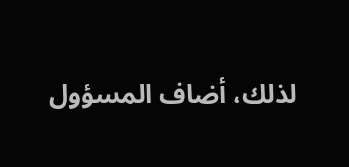لذلك، أضاف المسؤول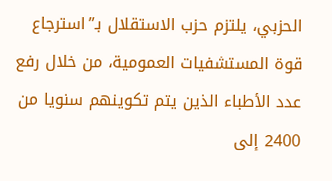الحزبي، يلتزم حزب الاستقلال بـ”استرجاع قوة المستشفيات العمومية، من خلال رفع عدد الأطباء الذين يتم تكوينهم سنويا من 2400 إلى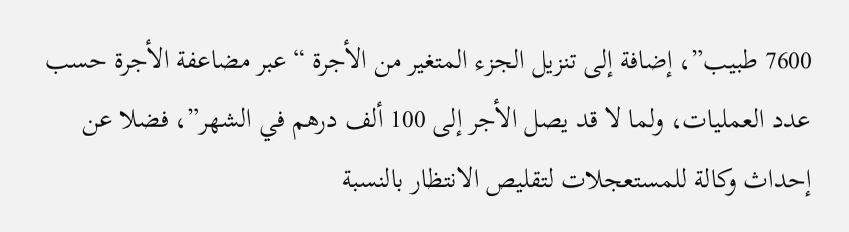7600 طبيب”، إضافة إلى تنزيل الجزء المتغير من الأجرة “عبر مضاعفة الأجرة حسب عدد العمليات، ولما لا قد يصل الأجر إلى 100 ألف درهم في الشهر”، فضلا عن إحداث وكالة للمستعجلات لتقليص الانتظار بالنسبة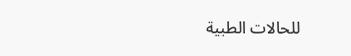للحالات الطبية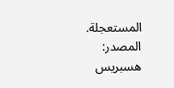المستعجلة.
المصدر:
هسبريس